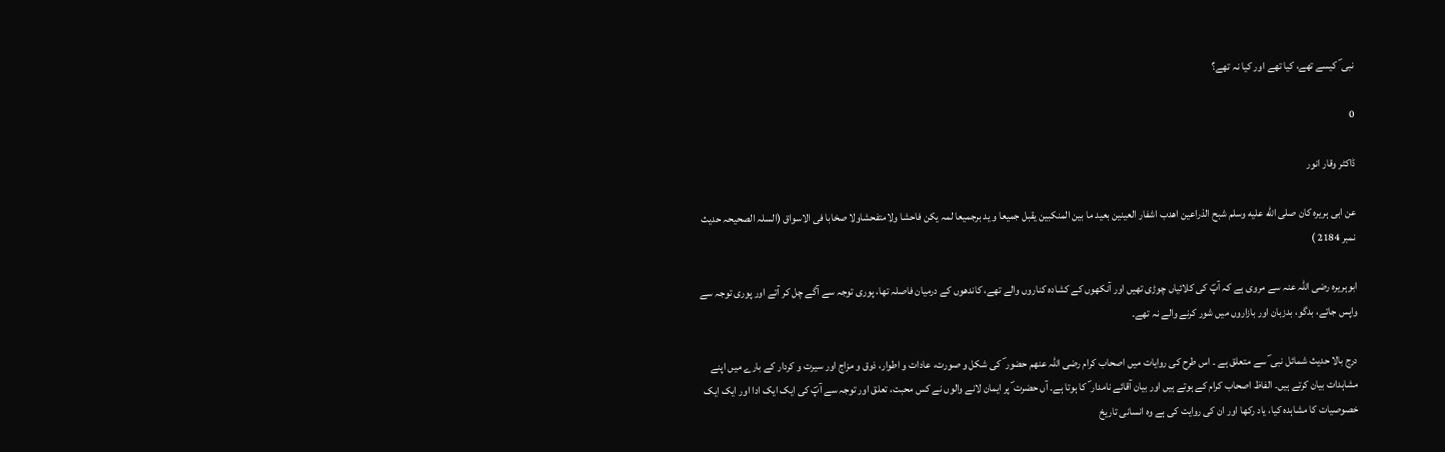نبی ؐ کیسے تھے، کیا تھے اور کیا نہ تھے؟

0

ڈاکٹر وقار انور

عن ابی ہریرہ کان صلى الله عليه وسلم شبح الذراعین اھدب اشفار العینین بعید ما بین المنکبین یقبل جمیعا و ید برجمیعا لمہ یکن فاحشا ولامتفحشاولا صخابا فی الاسواق (السلہ الصحیحہ حدیث نمبر 2184 )

ابوہریرہ رضی اللہ عنہ سے مروی ہے کہ آپؐ کی کلائیاں چوڑی تھیں اور آنکھوں کے کشادہ کناروں والے تھے، کاندھوں کے درمیان فاصلہ تھا، پوری توجہ سے آگے چل کر آتے اور پوری توجہ سے واپس جاتے، بدگو، بدزبان اور بازاروں میں شور کرنے والے نہ تھے۔

درج بالا حدیث شمائل نبی ؐ سے متعلق ہے ۔ اس طرح کی روایات میں اصحاب کرام رضی اللہ عنھم حضور ؐ کی شکل و صورت، عادات و اطوار، ذوق و مزاج اور سیرت و کردار کے بارے میں اپنے مشاہدات بیان کرتے ہیں۔ الفاظ اصحاب کرام کے ہوتے ہیں اور بیان آقائے نامدار ؐ کا ہوتا ہے۔ آں حضرت ؐ پر ایمان لانے والوں نے کس محبت، تعلق اور توجہ سے آپؐ کی ایک ایک ادا اور ایک ایک خصوصیات کا مشاہدہ کیا، یاد رکھا اور ان کی روایت کی ہے وہ انسانی تاریخ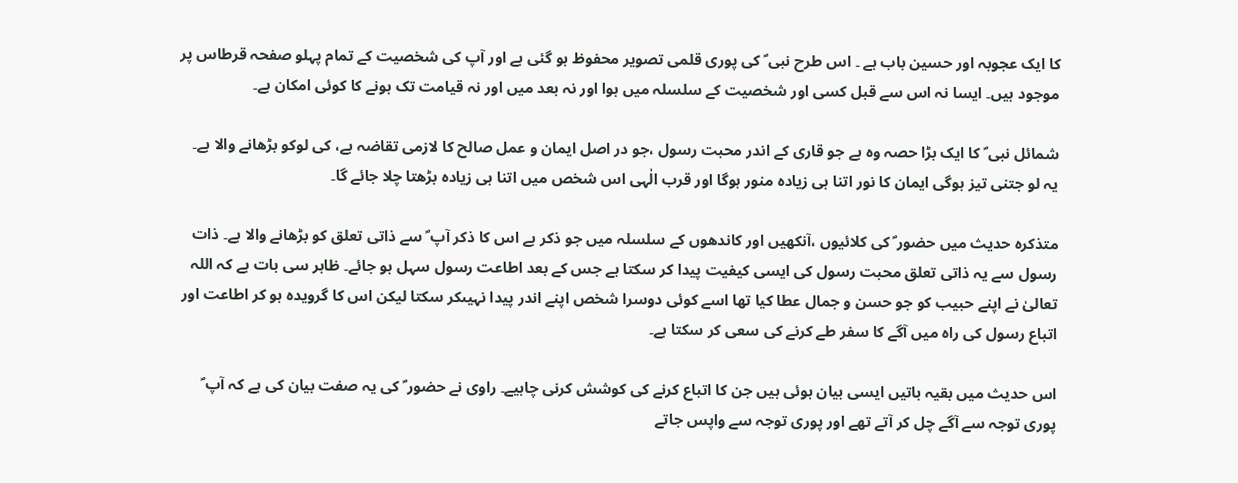کا ایک عجوبہ اور حسین باب ہے ۔ اس طرح نبی ؐ کی پوری قلمی تصویر محفوظ ہو گئی ہے اور آپ کی شخصیت کے تمام پہلو صفحہ قرطاس پر موجود ہیں۔ ایسا نہ اس سے قبل کسی اور شخصیت کے سلسلہ میں ہوا اور نہ بعد میں اور نہ قیامت تک ہونے کا کوئی امکان ہے۔

شمائل نبی ؐ کا ایک بڑا حصہ وہ ہے جو قاری کے اندر محبت رسول ،جو در اصل ایمان و عمل صالح کا لازمی تقاضہ ہے، کی لوکو بڑھانے والا ہے۔ یہ لو جتنی تیز ہوگی ایمان کا نور اتنا ہی زیادہ منور ہوگا اور قرب الٰہی اس شخص میں اتنا ہی زیادہ بڑھتا چلا جائے گا۔

متذکرہ حدیث میں حضور ؐ کی کلائیوں ،آنکھیں اور کاندھوں کے سلسلہ میں جو ذکر ہے اس کا ذکر آپ ؐ سے ذاتی تعلق کو بڑھانے والا ہے۔ ذات رسول سے یہ ذاتی تعلق محبت رسول کی ایسی کیفیت پیدا کر سکتا ہے جس کے بعد اطاعت رسول سہل ہو جائے۔ ظاہر سی بات ہے کہ اللہ تعالیٰ نے اپنے حبیب کو جو حسن و جمال عطا کیا تھا اسے کوئی دوسرا شخص اپنے اندر پیدا نہیںکر سکتا لیکن اس کا گرویدہ ہو کر اطاعت اور اتباع رسول کی راہ میں آگے کا سفر طے کرنے کی سعی کر سکتا ہے۔

اس حدیث میں بقیہ باتیں ایسی بیان ہوئی ہیں جن کا اتباع کرنے کی کوشش کرنی چاہیے۔ راوی نے حضور ؐ کی یہ صفت بیان کی ہے کہ آپ ؐ پوری توجہ سے آگے چل کر آتے تھے اور پوری توجہ سے واپس جاتے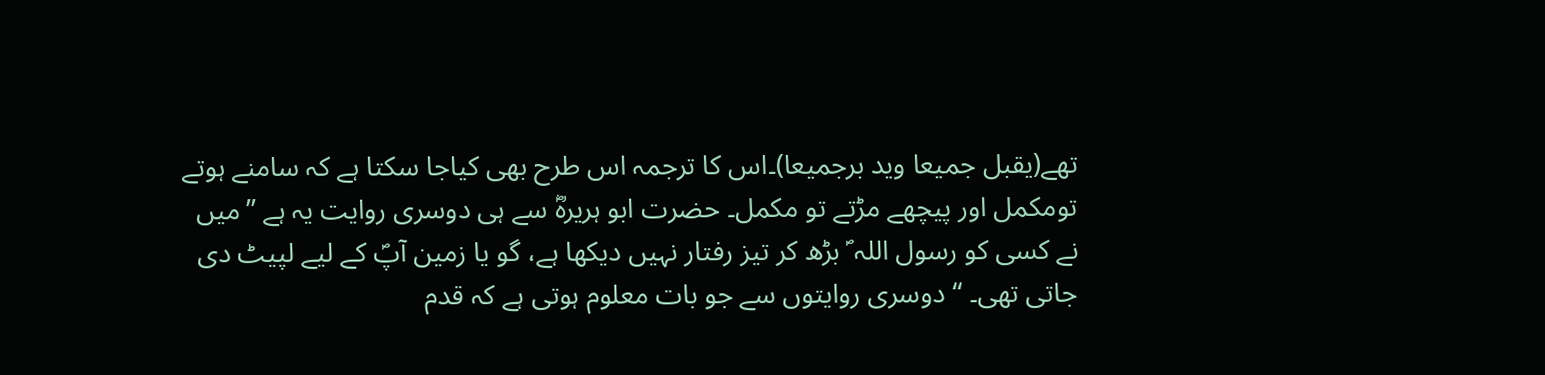تھے(یقبل جمیعا وید برجمیعا)۔اس کا ترجمہ اس طرح بھی کیاجا سکتا ہے کہ سامنے ہوتے تومکمل اور پیچھے مڑتے تو مکمل۔ حضرت ابو ہریرہؓ سے ہی دوسری روایت یہ ہے ’’میں نے کسی کو رسول اللہ ؐ بڑھ کر تیز رفتار نہیں دیکھا ہے، گو یا زمین آپؐ کے لیے لپیٹ دی جاتی تھی۔ ‘‘ دوسری روایتوں سے جو بات معلوم ہوتی ہے کہ قدم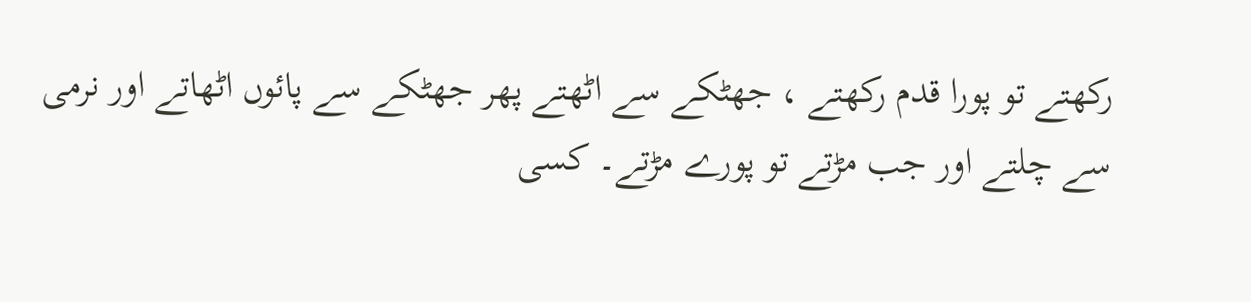رکھتے تو پورا قدم رکھتے ، جھٹکے سے اٹھتے پھر جھٹکے سے پائوں اٹھاتے اور نرمی سے چلتے اور جب مڑتے تو پورے مڑتے۔ کسی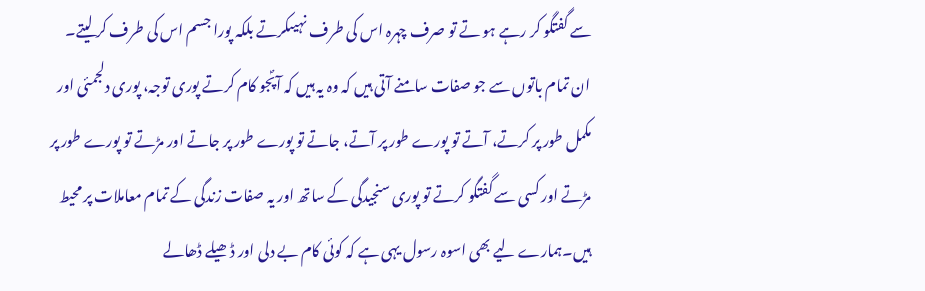سے گفتگو کر رہے ہو تے تو صرف چہرہ اس کی طرف نہیںکرتے بلکہ پورا جسم اس کی طرف کر لیتے۔ ان تمام باتوں سے جو صفات سامنے آتی ہیں کہ وہ یہ ہیں کہ آپؐجو کام کرتے پوری توجہ، پوری دلجمئی اور مکمل طور پر کرتے، آتے تو پورے طور پر آتے، جاتے تو پورے طور پر جاتے اور مڑتے تو پورے طور پر مڑتے اور کسی سے گفتگو کرتے تو پوری سنجیدگی کے ساتھ اور یہ صفات زندگی کے تمام معاملات پر محیط ہیں۔ہمارے لیے بھی اسوہ رسول یہی ہے کہ کوئی کام بے دلی اور ڈھیلے ڈھالے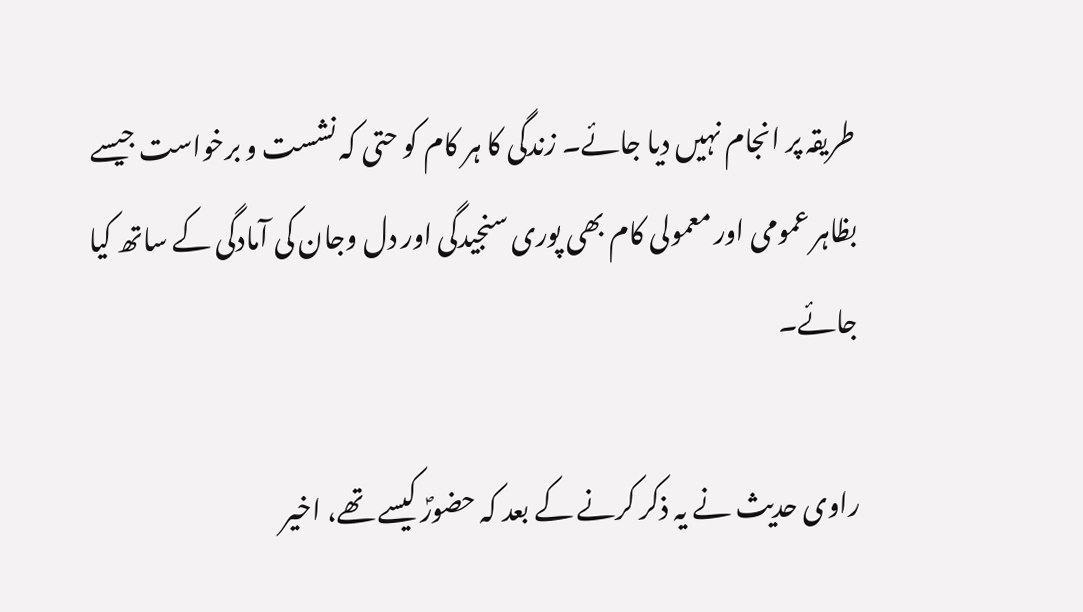طریقہ پر انجام نہیں دیا جائے۔ زندگی کا ہر کام کو حتی کہ نشست و برخواست جیسے بظاہر عمومی اور معمولی کام بھی پوری سنجیدگی اور دل وجان کی آمادگی کے ساتھ کیا جائے۔

راوی حدیث نے یہ ذکر کرنے کے بعد کہ حضورؐ کیسے تھے، اخیر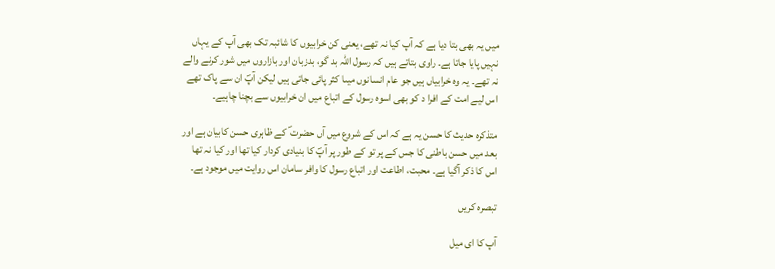میں یہ بھی بتا دیا ہے کہ آپ کیا نہ تھے، یعنی کن خرابیوں کا شائبہ تک بھی آپ کے یہاں نہیں پایا جاتا ہے۔ راوی بتاتے ہیں کہ رسول اللہ بد گو، بدزبان اور بازاروں میں شور کرنے والے نہ تھے۔ یہ وہ خرابیاں ہیں جو عام انسانوں میںا کثر پائی جاتی ہیں لیکن آپؐ ان سے پاک تھے اس لیے امت کے افرا د کو بھی اسوہ رسول کے اتباع میں ان خرابیوں سے بچنا چاہیے۔

متذکرہ حدیث کا حسن یہ ہے کہ اس کے شروع میں آں حضرت ؐ کے ظاہری حسن کابیان ہے اور بعد میں حسن باطنی کا جس کے پر تو کے طور پر آپؐ کا بنیادی کردار کیا تھا اور کیا نہ تھا اس کا ذکر آگیا ہے۔ محبت، اطاعت اور اتباع رسول کا وافر سامان اس روایت میں موجود ہے۔

تبصرہ کریں

آپ کا ای میل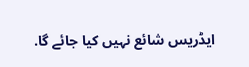ایڈریس شائع نہیں کیا جائے گا.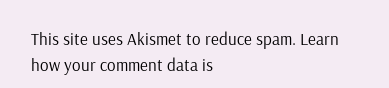This site uses Akismet to reduce spam. Learn how your comment data is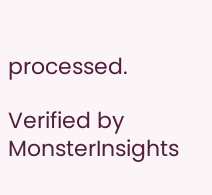processed.

Verified by MonsterInsights